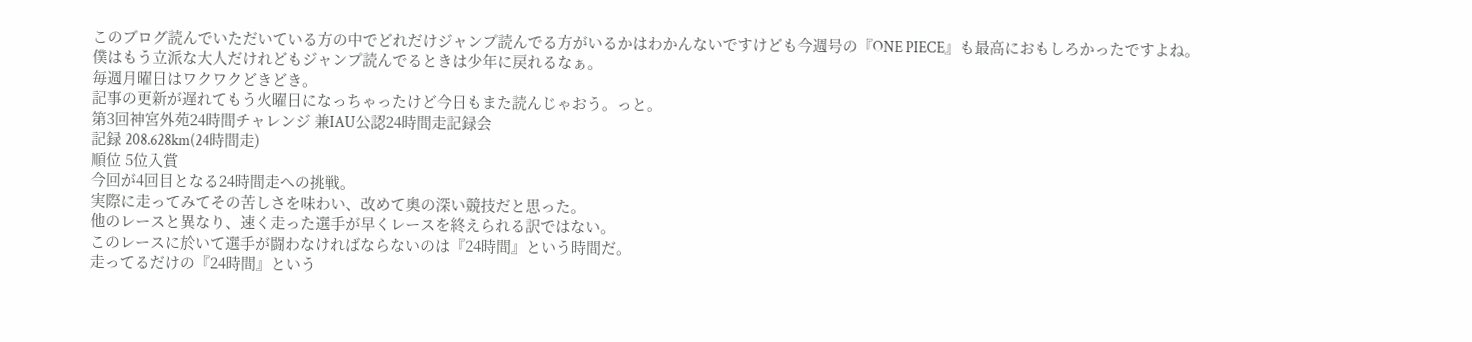このブログ読んでいただいている方の中でどれだけジャンプ読んでる方がいるかはわかんないですけども今週号の『ONE PIECE』も最高におもしろかったですよね。
僕はもう立派な大人だけれどもジャンプ読んでるときは少年に戻れるなぁ。
毎週月曜日はワクワクどきどき。
記事の更新が遅れてもう火曜日になっちゃったけど今日もまた読んじゃおう。っと。
第3回神宮外苑24時間チャレンジ 兼IAU公認24時間走記録会
記録 208.628km(24時間走)
順位 5位入賞
今回が4回目となる24時間走への挑戦。
実際に走ってみてその苦しさを味わい、改めて奥の深い競技だと思った。
他のレースと異なり、速く走った選手が早くレースを終えられる訳ではない。
このレースに於いて選手が闘わなければならないのは『24時間』という時間だ。
走ってるだけの『24時間』という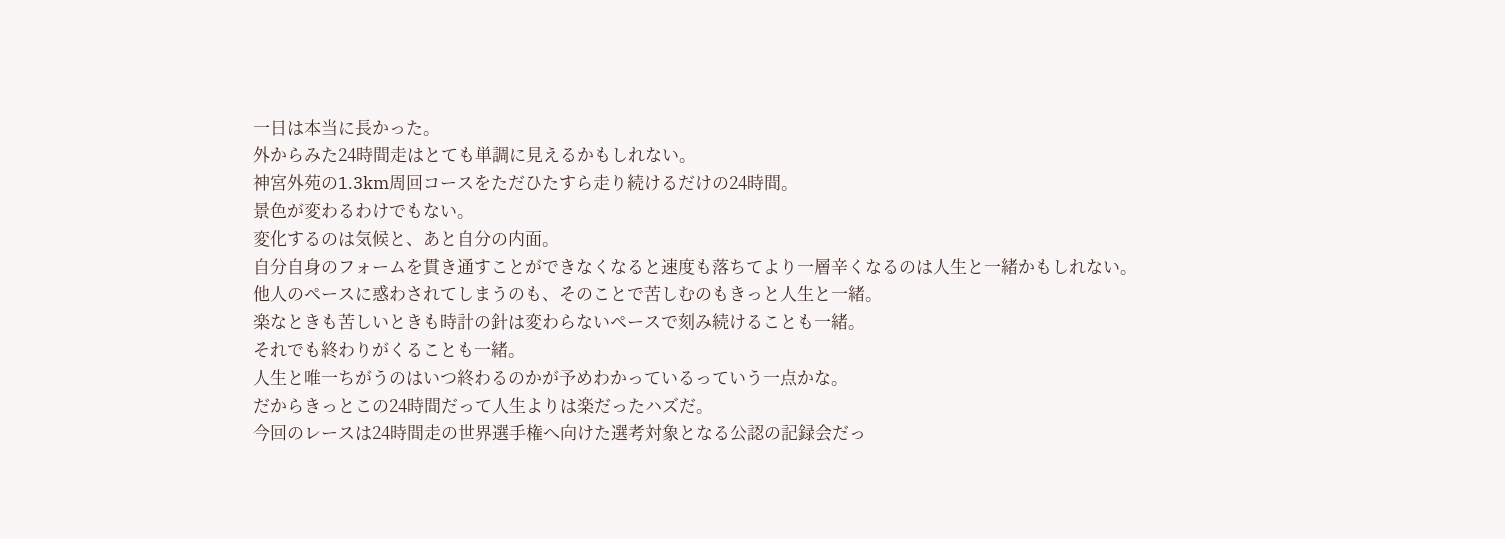一日は本当に長かった。
外からみた24時間走はとても単調に見えるかもしれない。
神宮外苑の1.3km周回コースをただひたすら走り続けるだけの24時間。
景色が変わるわけでもない。
変化するのは気候と、あと自分の内面。
自分自身のフォームを貫き通すことができなくなると速度も落ちてより一層辛くなるのは人生と一緒かもしれない。
他人のペースに惑わされてしまうのも、そのことで苦しむのもきっと人生と一緒。
楽なときも苦しいときも時計の針は変わらないペースで刻み続けることも一緒。
それでも終わりがくることも一緒。
人生と唯一ちがうのはいつ終わるのかが予めわかっているっていう一点かな。
だからきっとこの24時間だって人生よりは楽だったハズだ。
今回のレースは24時間走の世界選手権へ向けた選考対象となる公認の記録会だっ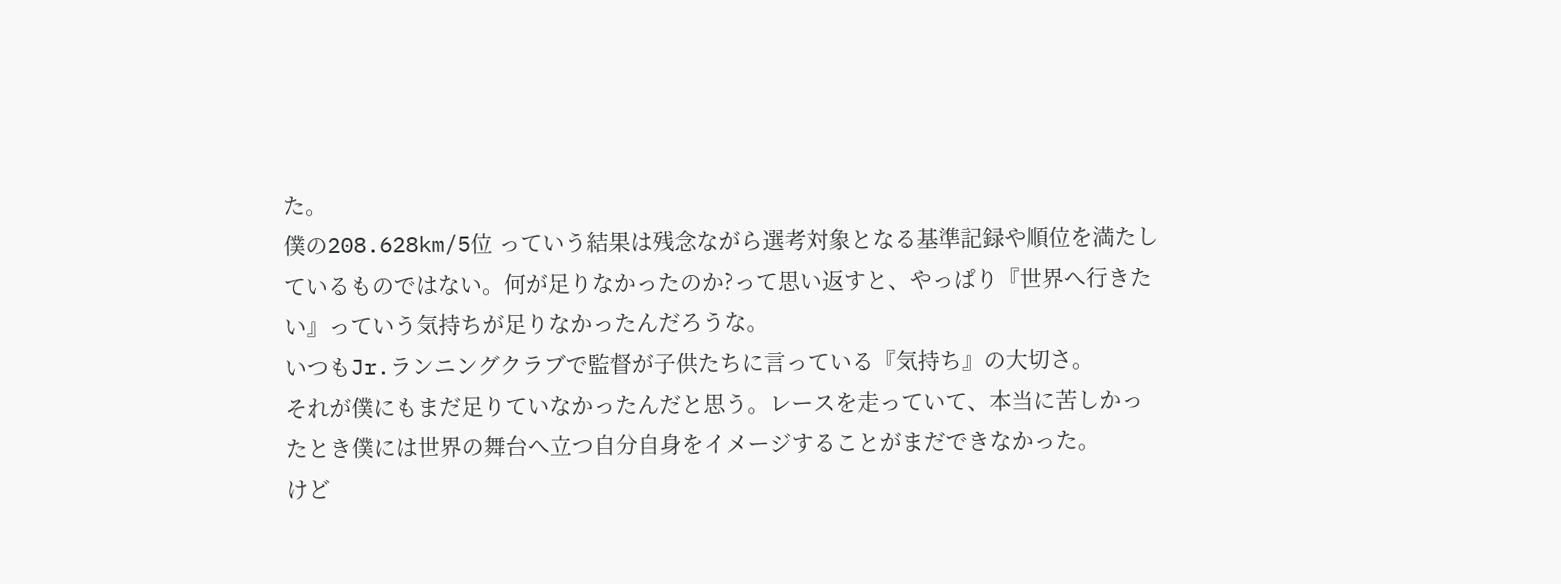た。
僕の208.628km/5位 っていう結果は残念ながら選考対象となる基準記録や順位を満たしているものではない。何が足りなかったのか?って思い返すと、やっぱり『世界へ行きたい』っていう気持ちが足りなかったんだろうな。
いつもJr.ランニングクラブで監督が子供たちに言っている『気持ち』の大切さ。
それが僕にもまだ足りていなかったんだと思う。レースを走っていて、本当に苦しかったとき僕には世界の舞台へ立つ自分自身をイメージすることがまだできなかった。
けど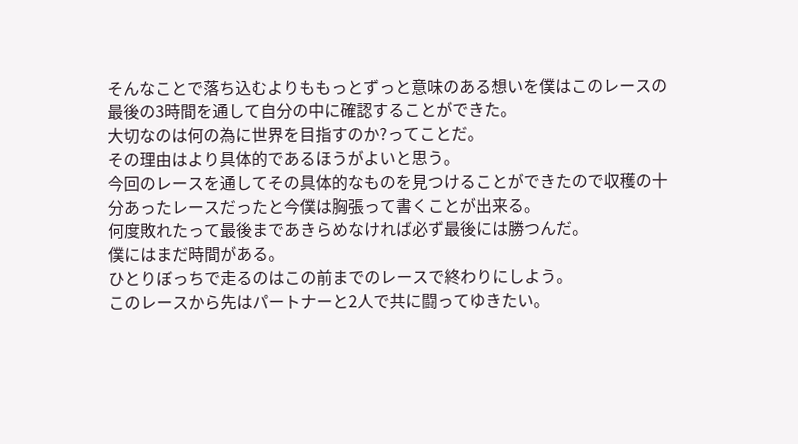そんなことで落ち込むよりももっとずっと意味のある想いを僕はこのレースの最後の3時間を通して自分の中に確認することができた。
大切なのは何の為に世界を目指すのか?ってことだ。
その理由はより具体的であるほうがよいと思う。
今回のレースを通してその具体的なものを見つけることができたので収穫の十分あったレースだったと今僕は胸張って書くことが出来る。
何度敗れたって最後まであきらめなければ必ず最後には勝つんだ。
僕にはまだ時間がある。
ひとりぼっちで走るのはこの前までのレースで終わりにしよう。
このレースから先はパートナーと2人で共に闘ってゆきたい。